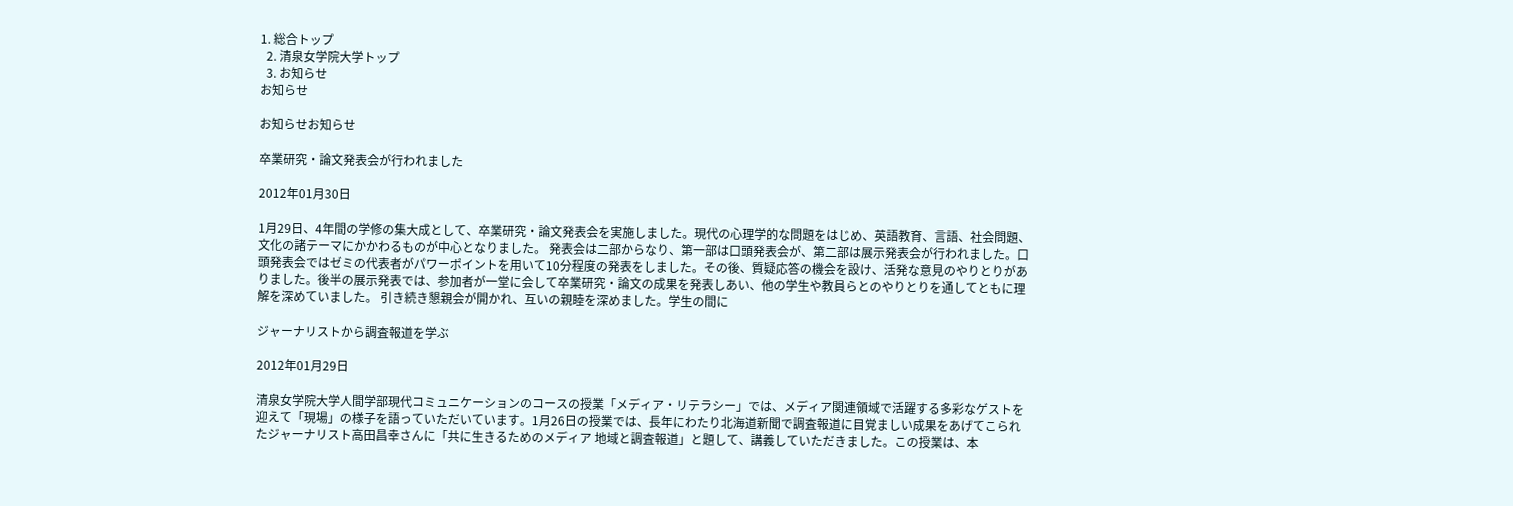1. 総合トップ
  2. 清泉女学院大学トップ
  3. お知らせ
お知らせ

お知らせお知らせ

卒業研究・論文発表会が行われました

2012年01月30日

1月29日、4年間の学修の集大成として、卒業研究・論文発表会を実施しました。現代の心理学的な問題をはじめ、英語教育、言語、社会問題、文化の諸テーマにかかわるものが中心となりました。 発表会は二部からなり、第一部は口頭発表会が、第二部は展示発表会が行われました。口頭発表会ではゼミの代表者がパワーポイントを用いて10分程度の発表をしました。その後、質疑応答の機会を設け、活発な意見のやりとりがありました。後半の展示発表では、参加者が一堂に会して卒業研究・論文の成果を発表しあい、他の学生や教員らとのやりとりを通してともに理解を深めていました。 引き続き懇親会が開かれ、互いの親睦を深めました。学生の間に

ジャーナリストから調査報道を学ぶ

2012年01月29日

清泉女学院大学人間学部現代コミュニケーションのコースの授業「メディア・リテラシー」では、メディア関連領域で活躍する多彩なゲストを迎えて「現場」の様子を語っていただいています。1月26日の授業では、長年にわたり北海道新聞で調査報道に目覚ましい成果をあげてこられたジャーナリスト高田昌幸さんに「共に生きるためのメディア 地域と調査報道」と題して、講義していただきました。この授業は、本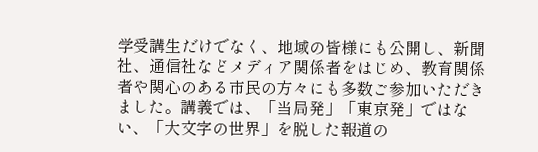学受講生だけでなく、地域の皆様にも公開し、新聞社、通信社などメディア関係者をはじめ、教育関係者や関心のある市民の方々にも多数ご参加いただきました。講義では、「当局発」「東京発」ではない、「大文字の世界」を脱した報道の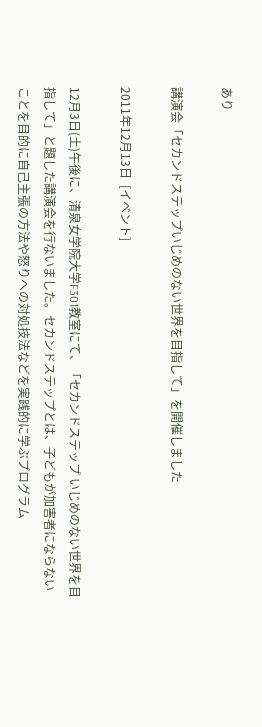あり

講演会「セカンドステップいじめのない世界を目指して」を開催しました

2011年12月13日  [イベント]

12月3日(土)午後に、清泉女学院大学F301教室にて、「セカンドステップ いじめのない世界を目指して」と題した講演会を行ないました。セカンドステップとは、子どもが加害者にならないことを目的に自己主張の方法や怒りへの対処技法などを実践的に学ぶプログラム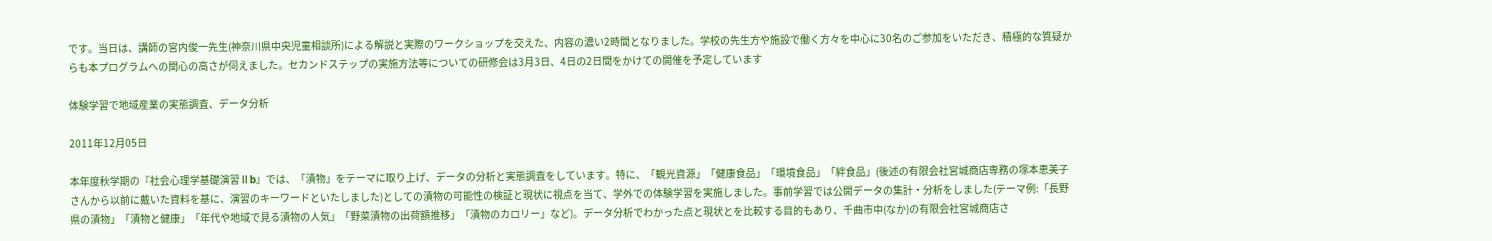です。当日は、講師の宮内俊一先生(神奈川県中央児童相談所)による解説と実際のワークショップを交えた、内容の濃い2時間となりました。学校の先生方や施設で働く方々を中心に30名のご参加をいただき、積極的な質疑からも本プログラムへの関心の高さが伺えました。セカンドステップの実施方法等についての研修会は3月3日、4日の2日間をかけての開催を予定しています

体験学習で地域産業の実態調査、データ分析

2011年12月05日

本年度秋学期の『社会心理学基礎演習Ⅱb』では、「漬物」をテーマに取り上げ、データの分析と実態調査をしています。特に、「観光資源」「健康食品」「環境食品」「絆食品」(後述の有限会社宮城商店専務の塚本恵美子さんから以前に戴いた資料を基に、演習のキーワードといたしました)としての漬物の可能性の検証と現状に視点を当て、学外での体験学習を実施しました。事前学習では公開データの集計・分析をしました(テーマ例:「長野県の漬物」「漬物と健康」「年代や地域で見る漬物の人気」「野菜漬物の出荷額推移」「漬物のカロリー」など)。データ分析でわかった点と現状とを比較する目的もあり、千曲市中(なか)の有限会社宮城商店さ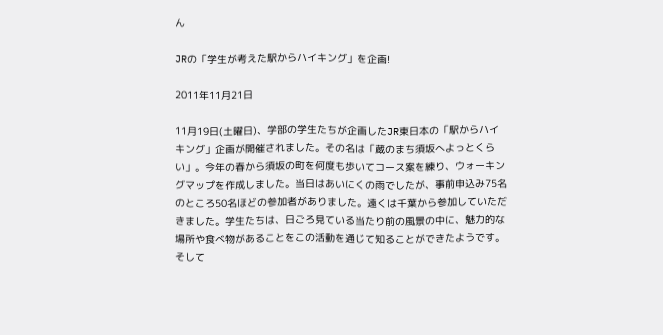ん

JRの「学生が考えた駅からハイキング」を企画!

2011年11月21日

11月19日(土曜日)、学部の学生たちが企画したJR東日本の「駅からハイキング」企画が開催されました。その名は「蔵のまち須坂へよっとくらい」。今年の春から須坂の町を何度も歩いてコース案を練り、ウォーキングマップを作成しました。当日はあいにくの雨でしたが、事前申込み75名のところ50名ほどの参加者がありました。遠くは千葉から参加していただきました。学生たちは、日ごろ見ている当たり前の風景の中に、魅力的な場所や食べ物があることをこの活動を通じて知ることができたようです。そして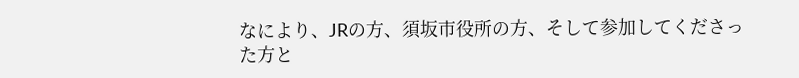なにより、JRの方、須坂市役所の方、そして参加してくださった方と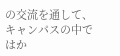の交流を通して、キャンパスの中ではか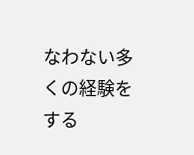なわない多くの経験をする